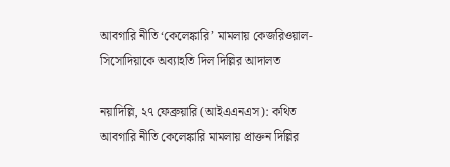আবগারি নীতি ‘কেলেঙ্কারি’ মামলায় কেজরিওয়াল-সিসোদিয়াকে অব্যাহতি দিল দিল্লির আদালত

নয়াদিল্লি, ২৭ ফেব্রুয়ারি (আইএএনএস): কথিত আবগারি নীতি কেলেঙ্কারি মামলায় প্রাক্তন দিল্লির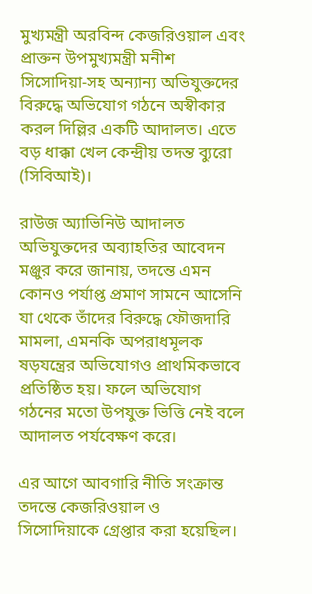মুখ্যমন্ত্রী অরবিন্দ কেজরিওয়াল এবং প্রাক্তন উপমুখ্যমন্ত্রী মনীশ সিসোদিয়া-সহ অন্যান্য অভিযুক্তদের বিরুদ্ধে অভিযোগ গঠনে অস্বীকার করল দিল্লির একটি আদালত। এতে বড় ধাক্কা খেল কেন্দ্রীয় তদন্ত ব্যুরো (সিবিআই)।

রাউজ অ্যাভিনিউ আদালত অভিযুক্তদের অব্যাহতির আবেদন মঞ্জুর করে জানায়, তদন্তে এমন কোনও পর্যাপ্ত প্রমাণ সামনে আসেনি যা থেকে তাঁদের বিরুদ্ধে ফৌজদারি মামলা, এমনকি অপরাধমূলক ষড়যন্ত্রের অভিযোগও প্রাথমিকভাবে প্রতিষ্ঠিত হয়। ফলে অভিযোগ গঠনের মতো উপযুক্ত ভিত্তি নেই বলে আদালত পর্যবেক্ষণ করে।

এর আগে আবগারি নীতি সংক্রান্ত তদন্তে কেজরিওয়াল ও সিসোদিয়াকে গ্রেপ্তার করা হয়েছিল।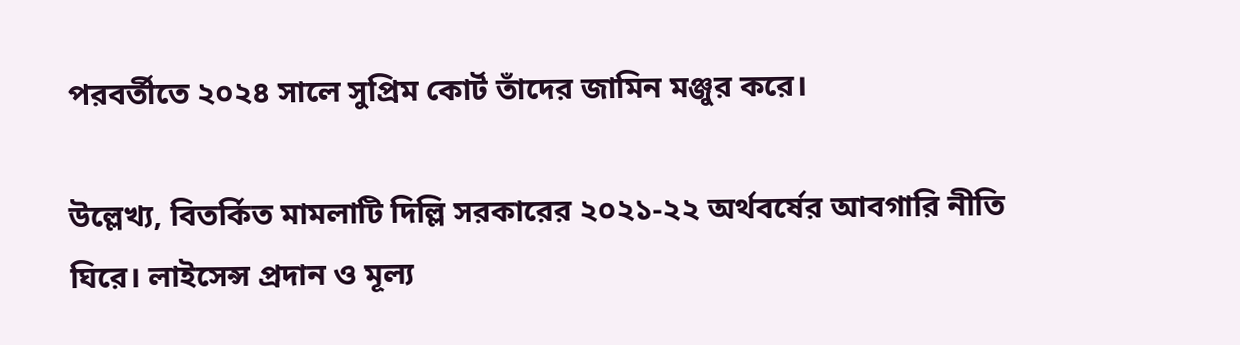পরবর্তীতে ২০২৪ সালে সুপ্রিম কোর্ট তাঁদের জামিন মঞ্জুর করে।

উল্লেখ্য, বিতর্কিত মামলাটি দিল্লি সরকারের ২০২১-২২ অর্থবর্ষের আবগারি নীতি ঘিরে। লাইসেন্স প্রদান ও মূল্য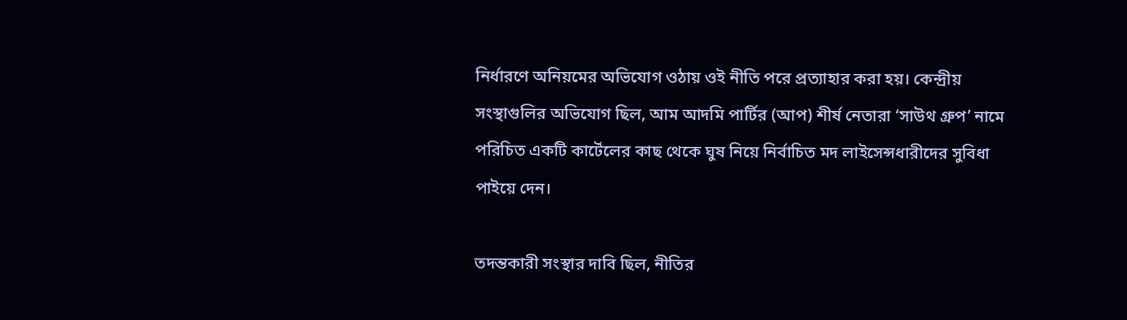নির্ধারণে অনিয়মের অভিযোগ ওঠায় ওই নীতি পরে প্রত্যাহার করা হয়। কেন্দ্রীয় সংস্থাগুলির অভিযোগ ছিল, আম আদমি পার্টির (আপ) শীর্ষ নেতারা ‘সাউথ গ্রুপ’ নামে পরিচিত একটি কার্টেলের কাছ থেকে ঘুষ নিয়ে নির্বাচিত মদ লাইসেন্সধারীদের সুবিধা পাইয়ে দেন।

তদন্তকারী সংস্থার দাবি ছিল, নীতির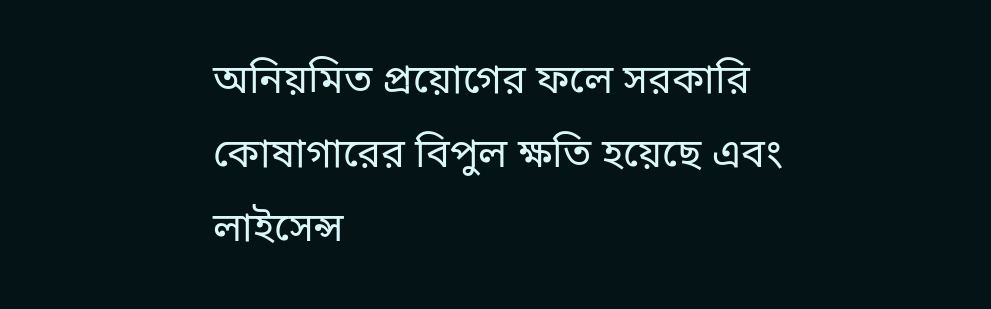অনিয়মিত প্রয়োগের ফলে সরকারি কোষাগারের বিপুল ক্ষতি হয়েছে এবং লাইসেন্স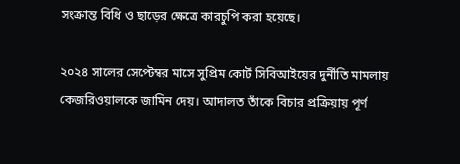সংক্রান্ত বিধি ও ছাড়ের ক্ষেত্রে কারচুপি করা হয়েছে।

২০২৪ সালের সেপ্টেম্বর মাসে সুপ্রিম কোর্ট সিবিআইয়ের দুর্নীতি মামলায় কেজরিওয়ালকে জামিন দেয়। আদালত তাঁকে বিচার প্রক্রিয়ায় পূর্ণ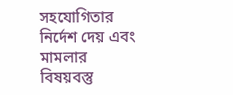সহযোগিতার নির্দেশ দেয় এবং মামলার বিষয়বস্তু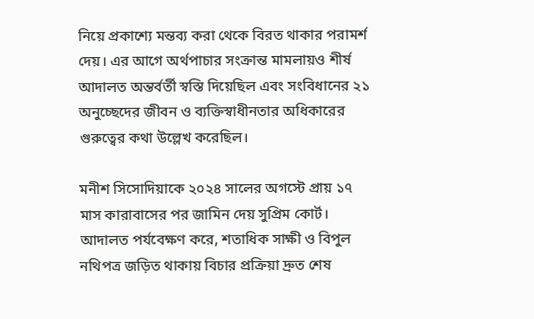নিয়ে প্রকাশ্যে মন্তব্য করা থেকে বিরত থাকার পরামর্শ দেয়। এর আগে অর্থপাচার সংক্রান্ত মামলায়ও শীর্ষ আদালত অন্তর্বর্তী স্বস্তি দিয়েছিল এবং সংবিধানের ২১ অনুচ্ছেদের জীবন ও ব্যক্তিস্বাধীনতার অধিকারের গুরুত্বের কথা উল্লেখ করেছিল।

মনীশ সিসোদিয়াকে ২০২৪ সালের অগস্টে প্রায় ১৭ মাস কারাবাসের পর জামিন দেয় সুপ্রিম কোর্ট। আদালত পর্যবেক্ষণ করে, শতাধিক সাক্ষী ও বিপুল নথিপত্র জড়িত থাকায় বিচার প্রক্রিয়া দ্রুত শেষ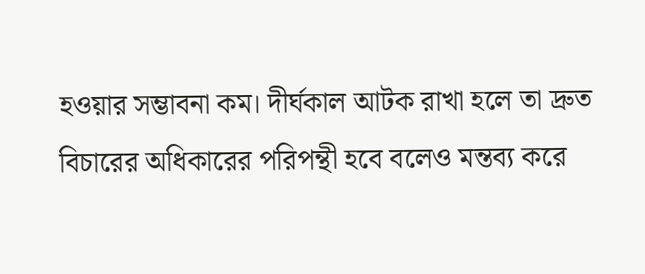হওয়ার সম্ভাবনা কম। দীর্ঘকাল আটক রাখা হলে তা দ্রুত বিচারের অধিকারের পরিপন্থী হবে বলেও মন্তব্য করে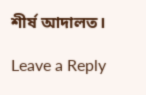শীর্ষ আদালত।

Leave a Reply